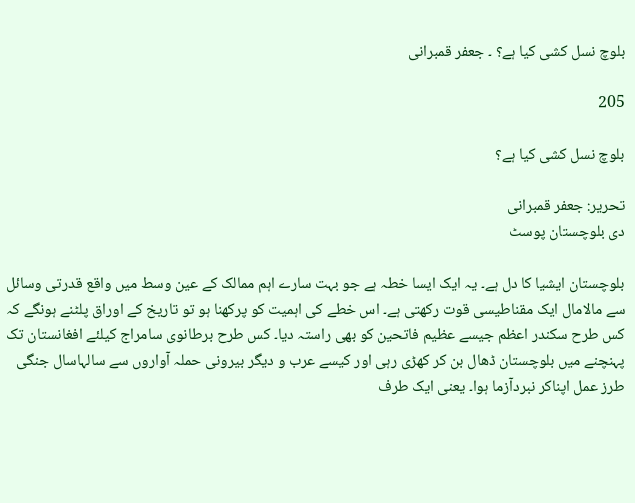بلوچ نسل کشی کیا ہے؟ ۔ جعفر قمبرانی

205

بلوچ نسل کشی کیا ہے؟

تحریر: جعفر قمبرانی
دی بلوچستان پوسٹ

بلوچستان ایشیا کا دل ہے۔ یہ ایک ایسا خطہ ہے جو بہت سارے اہم ممالک کے عین وسط میں واقع قدرتی وسائل سے مالامال ایک مقناطیسی قوت رکھتی ہے۔ اس خطے کی اہمیت کو پرکھنا ہو تو تاریخ کے اوراق پلٹنے ہونگے کہ کس طرح سکندر اعظم جیسے عظیم فاتحین کو بھی راستہ دیا۔ کس طرح برطانوی سامراج کیلئے افغانستان تک پہنچنے میں بلوچستان ڈھال بن کر کھڑی رہی اور کیسے عرب و دیگر بیرونی حملہ آواروں سے سالہاسال جنگی طرز عمل اپناکر نبردآزما ہوا۔ یعنی ایک طرف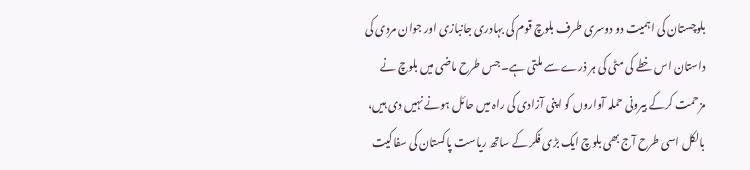بلوچستان کی اہمیت دو دوسری طرف بلوچ قوم کی بہادری جانبازی اور جوان مردی کی داستان اس خطے کی مٹی کی ہر ذرے سے ملتی ہے۔ جس طرح ماضی میں بلوچ نے مزحمت کرکے بیرونی حملہ آواروں کو اپنی آزادی کی راہ میں حائل ہونے نہیں دی ہیں، بالکل اسی طرح آج بھی بلوچ ایک بڑی فکر کے ساتھ ریاست پاکستان کی سفاکیت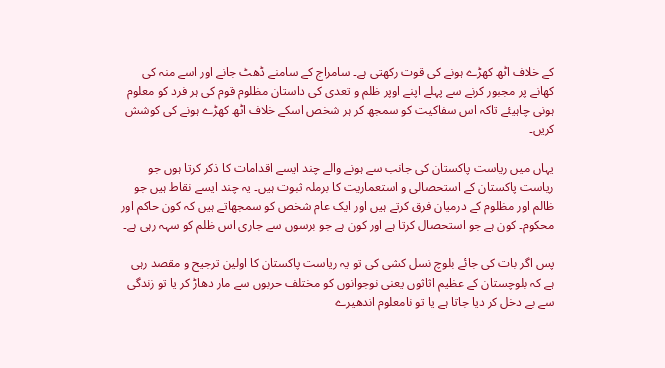کے خلاف اٹھ کھڑے ہونے کی قوت رکھتی ہے۔ سامراج کے سامنے ڈھٹ جانے اور اسے منہ کی کھانے پر مجبور کرنے سے پہلے اپنے اوپر ظلم و تعدی کی داستان مظلوم قوم کی ہر فرد کو معلوم ہونی چاہیئے تاکہ اس سفاکیت کو سمجھ کر ہر شخص اسکے خلاف اٹھ کھڑے ہونے کی کوشش کریں۔

یہاں میں ریاست پاکستان کی جانب سے ہونے والے چند ایسے اقدامات کا ذکر کرتا ہوں جو ریاست پاکستان کے استحصالی و استعماریت کا برملہ ثبوت ہیں۔ یہ چند ایسے نقاط ہیں جو ظالم اور مظلوم کے درمیان فرق کرتے ہیں اور ایک عام شخص کو سمجھاتے ہیں کہ کون حاکم اور محکوم۔ کون ہے جو استحصال کرتا ہے اور کون ہے جو برسوں سے جاری اس ظلم کو سہہ رہی ہے۔

پس اگر بات کی جائے بلوچ نسل کشی کی تو یہ ریاست پاکستان کا اولین ترجیح و مقصد رہی ہے کہ بلوچستان کے عظیم اثاثوں یعنی نوجوانوں کو مختلف حربوں سے مار دھاڑ کر یا تو زندگی سے بے دخل کر دیا جاتا ہے یا تو نامعلوم اندھیرے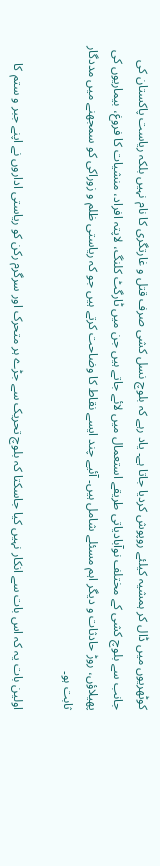کوٹھریوں میں ڈال کر ہمشیہ کیلئے روپوش کردیا جاتا ہے۔ یاد رہے کہ بلوچ نسل کشی صرف قتل و غارتگری کا نام نہیں بلکہ ریاست پاکستان کی جانب سے بلوچ کشی کے مختلف نوآبادیاتی طریقے استعمال میں لائے جاتے ہیں جن میں ٹارگٹ کلنگ، لاپتہ افراد، منشیات کا فروغ، بیماریوں کی پھیلاؤں، روڑ حادثات و دیگر اہم مسئلے شامل ہیں۔ آئیے چند ایسے نقاط کا وضاحت کرتے ہیں جو کہ ریاستی ظلم و زوراکی کو سمجھنے میں مددگار ثابت ہو۔

اولین بات یہ کہ اس بات سے انکار نہیں کیا جاسکتا کہ بلوچ تحریک سے جڑے ہر متحرک اور سرگرم رکن کو ریاستی اداروں نے اپنے جبر و ستم کا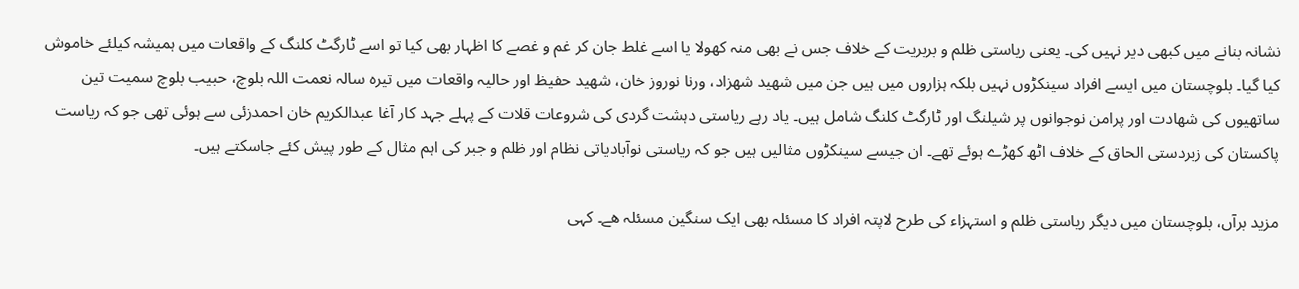نشانہ بنانے میں کبھی دیر نہیں کی۔ یعنی ریاستی ظلم و بربریت کے خلاف جس نے بھی منہ کھولا یا اسے غلط جان کر غم و غصے کا اظہار بھی کیا تو اسے ٹارگٹ کلنگ کے واقعات میں ہمیشہ کیلئے خاموش کیا گیا۔ بلوچستان میں ایسے افراد سینکڑوں نہیں بلکہ ہزاروں میں ہیں جن میں شھید شھزاد، ورنا نوروز خان، شھید حفیظ اور حالیہ واقعات میں تیرہ سالہ نعمت اللہ بلوچ، حبیب بلوچ سمیت تین ساتھیوں کی شھادت اور پرامن نوجوانوں پر شیلنگ اور ٹارگٹ کلنگ شامل ہیں۔ یاد رہے ریاستی دہشت گردی کی شروعات قلات کے پہلے جہد کار آغا عبدالکریم خان احمدزئی سے ہوئی تھی جو کہ ریاست پاکستان کی زبردستی الحاق کے خلاف اٹھ کھڑے ہوئے تھے۔ ان جیسے سینکڑوں مثالیں ہیں جو کہ ریاستی نوآبادیاتی نظام اور ظلم و جبر کی اہم مثال کے طور پیش کئے جاسکتے ہیں۔

مزید برآں، بلوچستان میں دیگر ریاستی ظلم و استہزاء کی طرح لاپتہ افراد کا مسئلہ بھی ایک سنگین مسئلہ ھے۔ کہی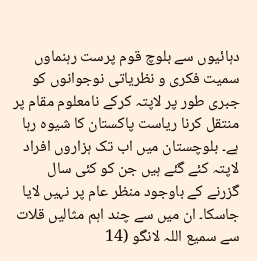دہائیوں سے بلوچ قوم پرست رہنماوں سمیت فکری و نظریاتی نوجوانوں کو جبری طور پر لاپتہ کرکے نامعلوم مقام پر منتقل کرنا ریاست پاکستان کا شیوہ رہا ہے۔ بلوچستان میں اب تک ہزاروں افراد لاپتہ کئے گئے ہیں جن کو کئی سال گزرنے کے باوجود منظر عام پر نہیں لایا جاسکا۔ ان میں سے چند اہم مثالیں قلات سے سمیع اللہ لانگو (14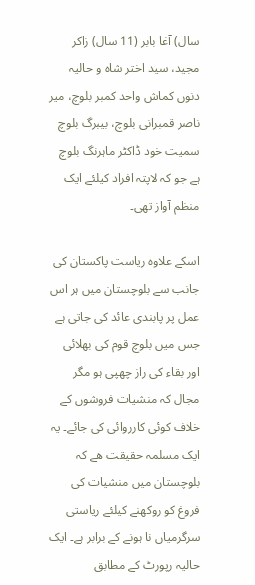سال) آغا بابر (11 سال) زاکر مجید، سید اختر شاہ و حالیہ دنوں کماش واحد کمبر بلوچ، میر ناصر قمبرانی بلوچ، بیبرگ بلوچ سمیت خود ڈاکٹر ماہرنگ بلوچ ہے جو کہ لاپتہ افراد کیلئے ایک منظم آواز تھی۔

اسکے علاوہ ریاست پاکستان کی جانب سے بلوچستان میں ہر اس عمل پر پابندی عائد کی جاتی ہے جس میں بلوچ قوم کی بھلائی اور بقاء کی راز چھپی ہو مگر مجال کہ منشیات فروشوں کے خلاف کوئی کارروائی کی جائے۔ یہ ایک مسلمہ حقیقت ھے کہ بلوچستان میں منشیات کی فروغ کو روکھنے کیلئے ریاستی سرگرمیاں نا ہونے کے برابر ہے۔ ایک حالیہ رپورٹ کے مطابق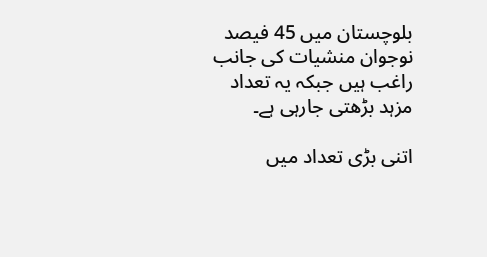بلوچستان میں 45 فیصد نوجوان منشیات کی جانب راغب ہیں جبکہ یہ تعداد مزہد بڑھتی جارہی ہے۔

اتنی بڑی تعداد میں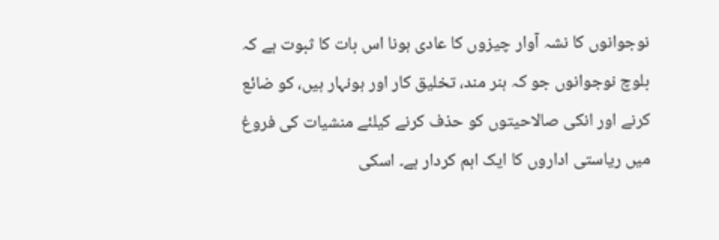نوجوانوں کا نشہ آوار چیزوں کا عادی ہونا اس بات کا ثبوت ہے کہ بلوچ نوجوانوں جو کہ ہنر مند، تخلیق کار اور ہونہار ہیں، کو ضائع کرنے اور انکی صالاحیتوں کو حذف کرنے کیلئے منشیات کی فروغ میں ریاستی اداروں کا ایک اہم کردار ہے۔ اسکی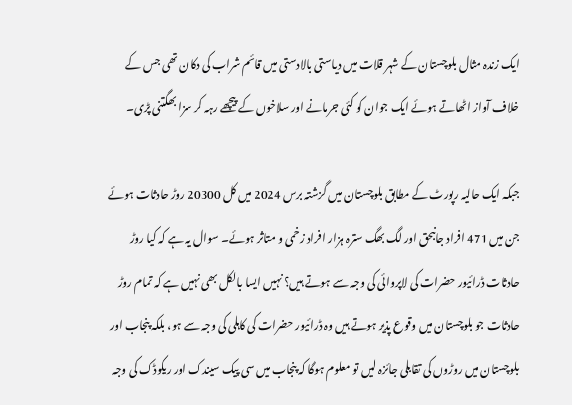ایک زندہ مثال بلوچستان کے شہر قلات میں دیاستی بالادستی میں قائم شراب کی دکان تھی جس کے خلاف آواز اٹھاتے ہوئے ایک جوان کو کئی جرمانے اور سلاخوں کے پیچھے رہہ کر سزا بھگتنی پڑی۔

جبکہ ایک حالیہ رپورٹ کے مطابق بلوچستان میں گزشتہ برس 2024 میں کل 20300 روڑ حادثات ہوئے جن میں 471 افراد جانبحق اور لگ بھگ سترہ ہزار افراد زخمی و متاثر ہوئے۔ سوال یہ ہے کہ کیا روڑ حادثات ڈرائیور حضرات کی لاپروائی کی وجہ سے ہوتے ہیں؟ نہیں ایسا بالکل بھی نہیں ہے کہ تمام روڑ حادثات جو بلوچستان میں وقوع پذیر ہوتے ہیں وہ ڈرائیور حضرات کی کاہلی کی وجہ سے ہو، بلکہ پنجاب اور بلوچستان میں روڑوں کی تقابلی جائزہ لیں تو معلوم ہوگا کہ پنجاب میں سی پیک سیندک اور ریکوڈک کی وجہ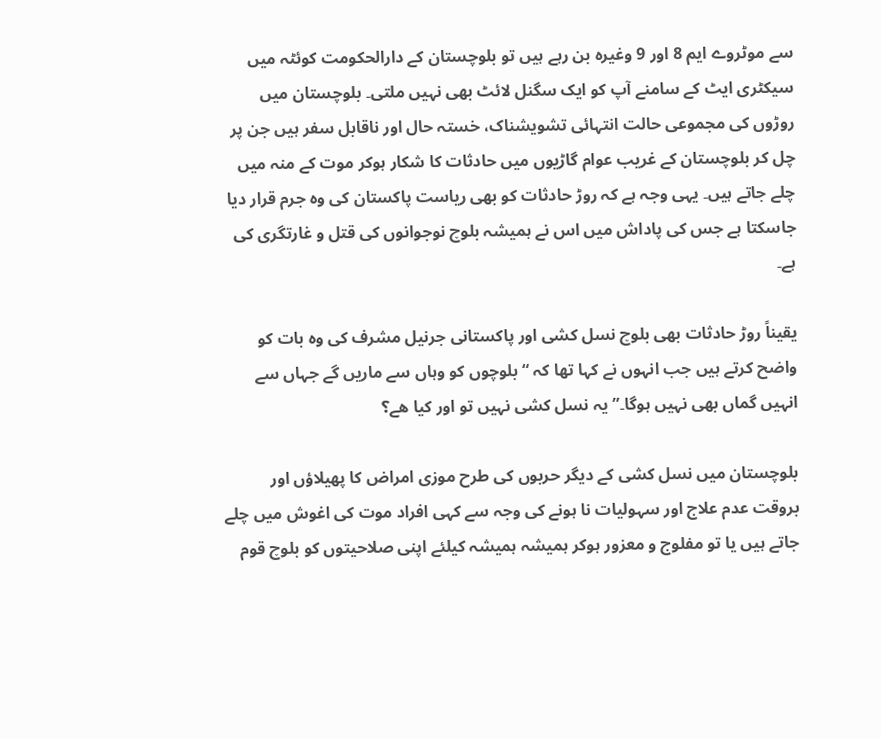سے موٹروے ایم 8 اور 9 وغیرہ بن رہے ہیں تو بلوچستان کے دارالحکومت کوئٹہ میں سیکٹری ایٹ کے سامنے آپ کو ایک سگنل لائٹ بھی نہیں ملتی۔ بلوچستان میں روڑوں کی مجموعی حالت انتہائی تشویشناک، خستہ حال اور ناقابل سفر ہیں جن پر چل کر بلوچستان کے غریب عوام گاڑیوں میں حادثات کا شکار ہوکر موت کے منہ میں چلے جاتے ہیں۔ یہی وجہ ہے کہ روڑ حادثات کو بھی ریاست پاکستان کی وہ جرم قرار دیا جاسکتا ہے جس کی پاداش میں اس نے ہمیشہ بلوچ نوجوانوں کی قتل و غارتگری کی ہے۔

یقیناً روڑ حادثات بھی بلوچ نسل کشی اور پاکستانی جرنیل مشرف کی وہ بات کو واضح کرتے ہیں جب انہوں نے کہا تھا کہ “بلوچوں کو وہاں سے ماریں گے جہاں سے انہیں گماں بھی نہیں ہوگا۔” یہ نسل کشی نہیں تو اور کیا ھے؟

بلوچستان میں نسل کشی کے دیگر حربوں کی طرح موزی امراض کا پھیلاؤں اور بروقت عدم علاج اور سہولیات نا ہونے کی وجہ سے کہی افراد موت کی اغوش میں چلے جاتے ہیں یا تو مفلوج و معزور ہوکر ہمیشہ ہمیشہ کیلئے اپنی صلاحیتوں کو بلوچ قوم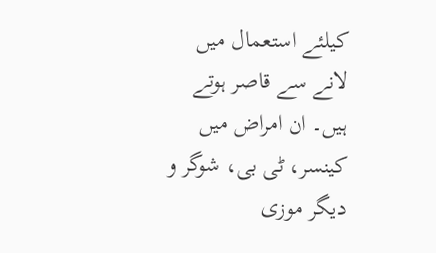کیلئے استعمال میں لانے سے قاصر ہوتے ہیں۔ ان امراض میں کینسر، ٹی بی، شوگر و دیگر موزی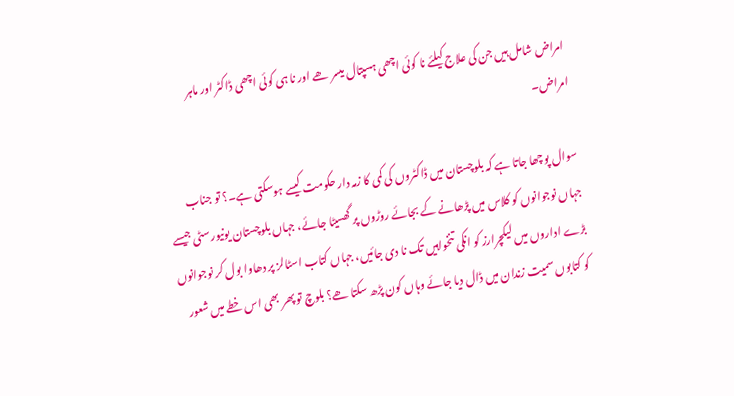امراض شامل ہیں جن کی علاج کیلئے نا کوئی اچھی ہسپتال میسر ھے اور نا ہی کوئی اچھی ڈاکٹر اور ماہر امراض۔

سوال پوچھا جاتا ہے کہ بلوچستان میں ڈاکٹروں کی کمی کا زمہ دار حکومت کیسے ہوسکتی ہے۔؟ تو جناب جہاں نوجوانوں کو کلاس میں پڑھانے کے بجائے روڑوں پر گھسیٹا جائے، جہاں بلوچستان یونیورسٹی جیسے بڑے اداروں میں لیکچرارز کو انکی تنخواہیں تک نا دی جائیں، جہاں کتاب اسٹالز پر دھاوا بول کر نوجوانوں کو کتابوں سمیت زندان میں ڈال دیا جائے وہاں کون پڑھ سکتا ھے؟ بلوچ تو پھر بھی اس خطے میں شعور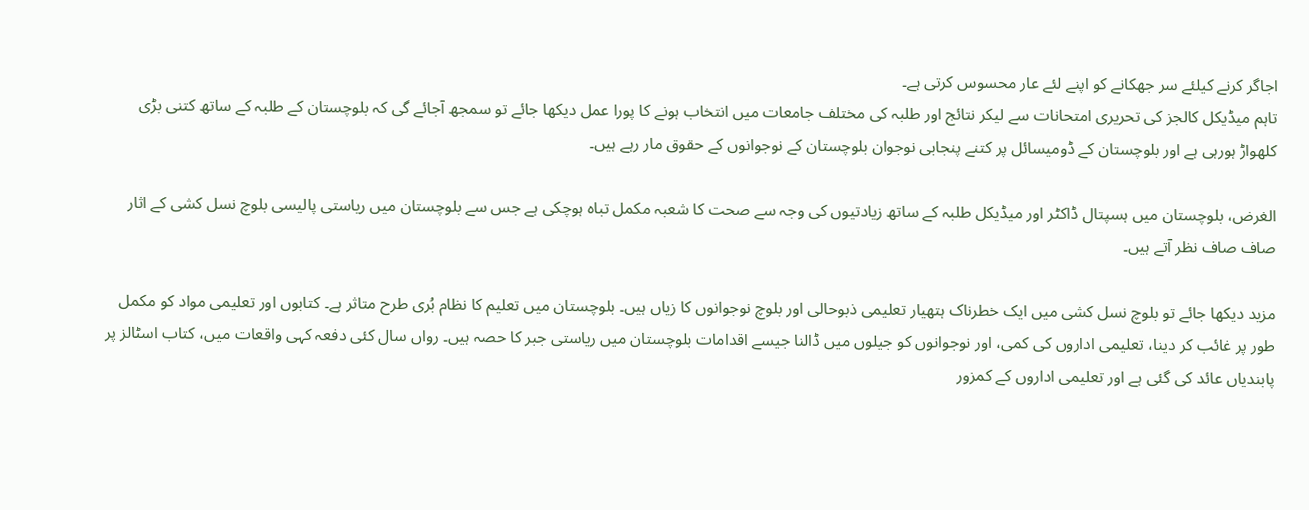اجاگر کرنے کیلئے سر جھکانے کو اپنے لئے عار محسوس کرتی ہے۔
تاہم میڈیکل کالجز کی تحریری امتحانات سے لیکر نتائج اور طلبہ کی مختلف جامعات میں انتخاب ہونے کا پورا عمل دیکھا جائے تو سمجھ آجائے گی کہ بلوچستان کے طلبہ کے ساتھ کتنی بڑی کلھواڑ ہورہی ہے اور بلوچستان کے ڈومیسائل پر کتنے پنجابی نوجوان بلوچستان کے نوجوانوں کے حقوق مار رہے ہیں۔

الغرض، بلوچستان میں ہسپتال ڈاکٹر اور میڈیکل طلبہ کے ساتھ زیادتیوں کی وجہ سے صحت کا شعبہ مکمل تباہ ہوچکی ہے جس سے بلوچستان میں ریاستی پالیسی بلوچ نسل کشی کے اثار صاف صاف نظر آتے ہیں۔

مزید دیکھا جائے تو بلوچ نسل کشی میں ایک خطرناک ہتھیار تعلیمی ذبوحالی اور بلوچ نوجوانوں کا زیاں ہیں۔ بلوچستان میں تعلیم کا نظام بُری طرح متاثر ہے۔ کتابوں اور تعلیمی مواد کو مکمل طور پر غائب کر دینا، تعلیمی اداروں کی کمی، اور نوجوانوں کو جیلوں میں ڈالنا جیسے اقدامات بلوچستان میں ریاستی جبر کا حصہ ہیں۔ رواں سال کئی دفعہ کہی واقعات میں، کتاب اسٹالز پر پابندیاں عائد کی گئی ہے اور تعلیمی اداروں کے کمزور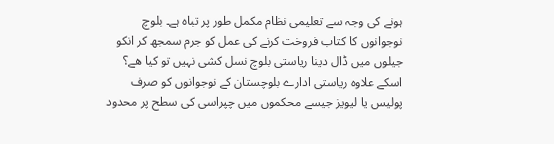ہونے کی وجہ سے تعلیمی نظام مکمل طور پر تباہ ہے۔ بلوچ نوجوانوں کا کتاب فروخت کرنے کی عمل کو جرم سمجھ کر انکو جیلوں میں ڈال دینا ریاستی بلوچ نسل کشی نہیں تو کیا ھے؟ اسکے علاوہ ریاستی ادارے بلوچستان کے نوجوانوں کو صرف پولیس یا لیویز جیسے محکموں میں چپراسی کی سطح پر محدود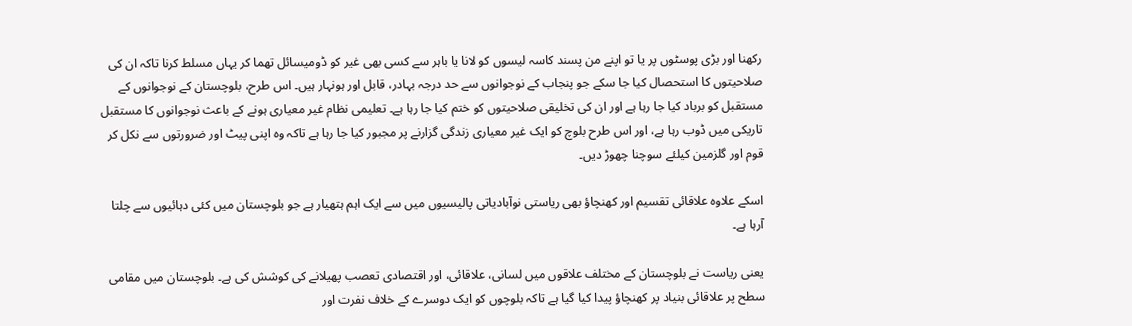رکھنا اور بڑی پوسٹوں پر یا تو اپنے من پسند کاسہ لیسوں کو لانا یا باہر سے کسی بھی غیر کو ڈومیسائل تھما کر یہاں مسلط کرنا تاکہ ان کی صلاحیتوں کا استحصال کیا جا سکے جو پنجاب کے نوجوانوں سے حد درجہ بہادر، قابل اور ہونہار ہیں۔ اس طرح، بلوچستان کے نوجوانوں کے مستقبل کو برباد کیا جا رہا ہے اور ان کی تخلیقی صلاحیتوں کو ختم کیا جا رہا ہے۔ تعلیمی نظام غیر معیاری ہونے کے باعث نوجوانوں کا مستقبل تاریکی میں ڈوب رہا ہے، اور اس طرح بلوچ کو ایک غیر معیاری زندگی گزارنے پر مجبور کیا جا رہا ہے تاکہ وہ اپنی پیٹ اور ضرورتوں سے نکل کر قوم اور گلزمین کیلئے سوچنا چھوڑ دیں۔

اسکے علاوہ علاقائی تقسیم اور کھنچاؤ بھی ریاستی نوآبادیاتی پالیسیوں میں سے ایک اہم ہتھیار ہے جو بلوچستان میں کئی دہائیوں سے چلتا آرہا ہے۔

یعنی ریاست نے بلوچستان کے مختلف علاقوں میں لسانی، علاقائی، اور اقتصادی تعصب پھیلانے کی کوشش کی ہے۔ بلوچستان میں مقامی سطح پر علاقائی بنیاد پر کھنچاؤ پیدا کیا گیا ہے تاکہ بلوچوں کو ایک دوسرے کے خلاف نفرت اور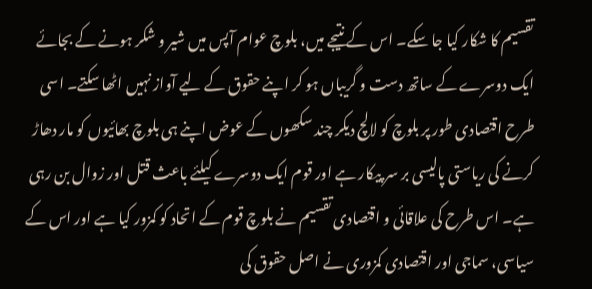تقسیم کا شکار کیا جا سکے۔ اس کے نتیجے میں، بلوچ عوام آپس میں شیر و شکر ہونے کے بجائے ایک دوسرے کے ساتھ دست و گریباں ہو کر اپنے حقوق کے لیے آواز نہیں اٹھا سکتے۔ اسی طرح اقتصادی طور پر بلوچ کو لالچ دیکر چند سکھوں کے عوض اپنے ہی بلوچ بھائیوں کو مار دھاڑ کرنے کی ریاستی پالیسی بر سر پیکار ہے اور قوم ایک دوسرے کیلئے باعث قتل اور زوال بن رہی ہے۔ اس طرح کی علاقائی و اقتصادی تقسیم نے بلوچ قوم کے اتحاد کو کمزور کیا ہے اور اس کے سیاسی، سماجی اور اقتصادی کمزوری نے اصل حقوق کی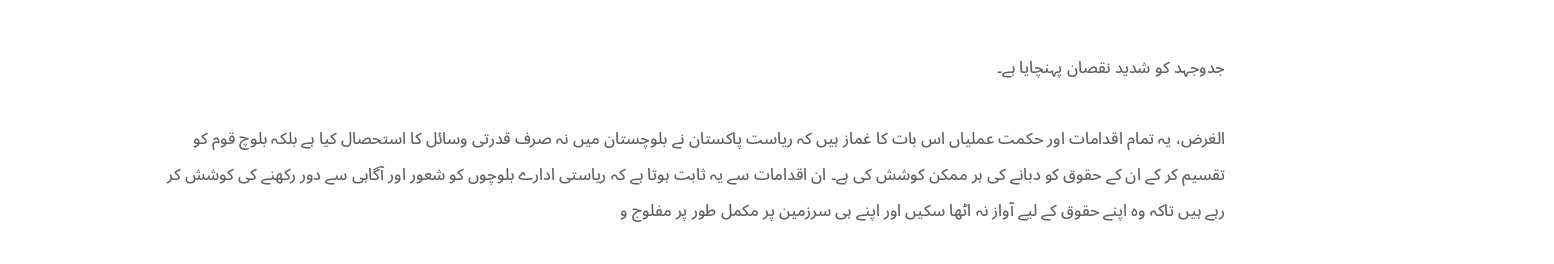جدوجہد کو شدید نقصان پہنچایا ہے۔

الغرض، یہ تمام اقدامات اور حکمت عملیاں اس بات کا غماز ہیں کہ ریاست پاکستان نے بلوچستان میں نہ صرف قدرتی وسائل کا استحصال کیا ہے بلکہ بلوچ قوم کو تقسیم کر کے ان کے حقوق کو دبانے کی ہر ممکن کوشش کی ہے۔ ان اقدامات سے یہ ثابت ہوتا ہے کہ ریاستی ادارے بلوچوں کو شعور اور آگاہی سے دور رکھنے کی کوشش کر رہے ہیں تاکہ وہ اپنے حقوق کے لیے آواز نہ اٹھا سکیں اور اپنے ہی سرزمین پر مکمل طور پر مفلوج و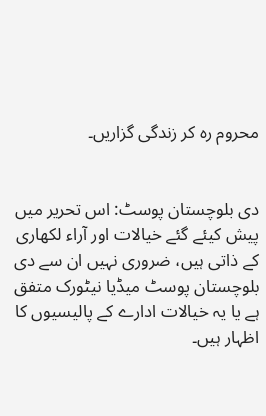محروم رہ کر زندگی گزاریں۔


دی بلوچستان پوسٹ: اس تحریر میں پیش کیئے گئے خیالات اور آراء لکھاری کے ذاتی ہیں، ضروری نہیں ان سے دی بلوچستان پوسٹ میڈیا نیٹورک متفق ہے یا یہ خیالات ادارے کے پالیسیوں کا اظہار ہیں۔